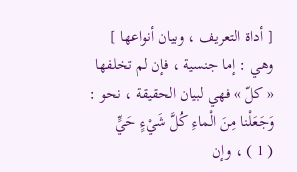[ أداة التعريف ، وبيان أنواعها ]
وهي : إما جنسية ، فإن لم تخلفها « كلّ » فهي لبيان الحقيقة ، نحو :
وَجَعَلْنا مِنَ الْماءِ كُلَّ شَيْءٍ حَيٍّ
( 1 ) ، وإن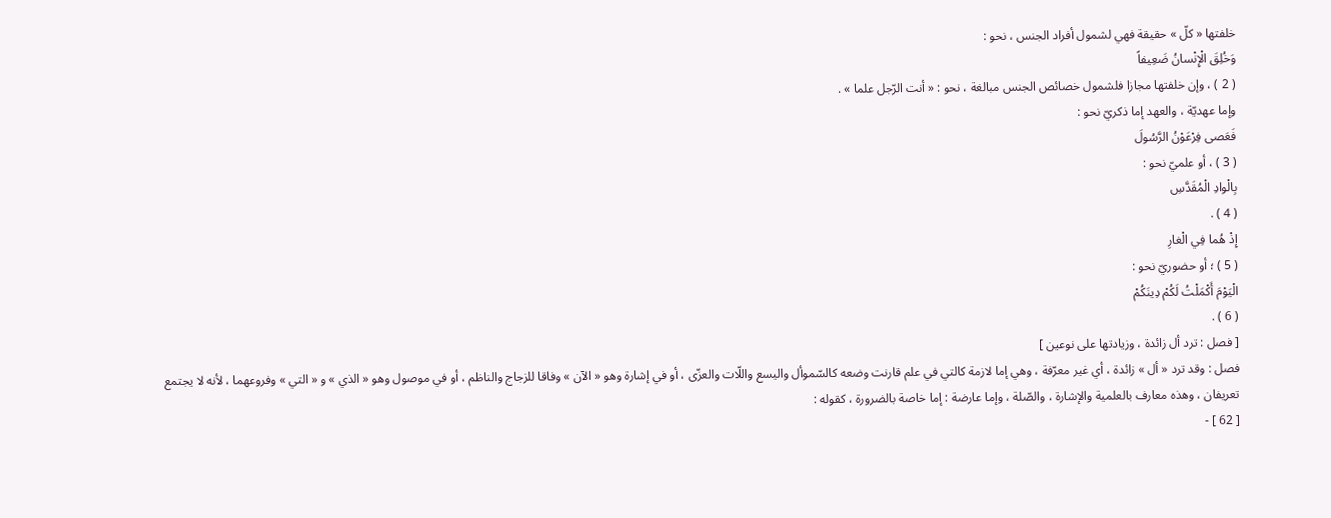خلفتها « كلّ » حقيقة فهي لشمول أفراد الجنس ، نحو :
وَخُلِقَ الْإِنْسانُ ضَعِيفاً
( 2 ) ، وإن خلفتها مجازا فلشمول خصائص الجنس مبالغة ، نحو : « أنت الرّجل علما » .
وإما عهديّة ، والعهد إما ذكريّ نحو :
فَعَصى فِرْعَوْنُ الرَّسُولَ
( 3 ) ، أو علميّ نحو :
بِالْوادِ الْمُقَدَّسِ
( 4 ) .
إِذْ هُما فِي الْغارِ
( 5 ) ؛ أو حضوريّ نحو :
الْيَوْمَ أَكْمَلْتُ لَكُمْ دِينَكُمْ
( 6 ) .
[ فصل : ترد أل زائدة ، وزيادتها على نوعين ]
فصل : وقد ترد « أل » زائدة ، أي غير معرّفة ، وهي إما لازمة كالتي في علم قارنت وضعه كالسّموأل واليسع واللّات والعزّى ، أو في إشارة وهو « الآن » وفاقا للزجاج والناظم ، أو في موصول وهو « الذي » و « التي » وفروعهما ، لأنه لا يجتمع تعريفان ، وهذه معارف بالعلمية والإشارة ، والصّلة ، وإما عارضة : إما خاصة بالضرورة ، كقوله :
[ 62 ] -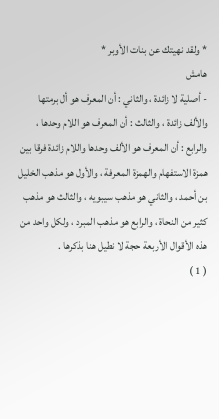* ولقد نهيتك عن بنات الأوبر *
هامش
- أصلية لا زائدة ، والثاني : أن المعرف هو أل برمتها والألف زائدة ، والثالث : أن المعرف هو اللام وحدها ، والرابع : أن المعرف هو الألف وحدها واللام زائدة فرقا بين همزة الاستفهام والهمزة المعرفة ، والأول هو مذهب الخليل بن أحمد ، والثاني هو مذهب سيبويه ، والثالث هو مذهب كثير من النحاة ، والرابع هو مذهب المبرد ، ولكل واحد من هذه الأقوال الأربعة حجة لا نطيل هنا بذكرها .
( 1 )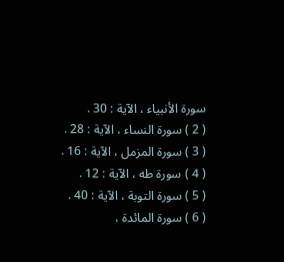سورة الأنبياء ، الآية : 30 .
( 2 ) سورة النساء ، الآية : 28 .
( 3 ) سورة المزمل ، الآية : 16 .
( 4 ) سورة طه ، الآية : 12 .
( 5 ) سورة التوبة ، الآية : 40 .
( 6 ) سورة المائدة ،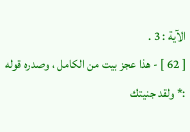الآية : 3 .
[ 62 ] - هذا عجز بيت من الكامل ، وصدره قوله :* ولقد جنيتك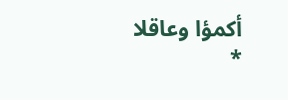أكمؤا وعاقلا *